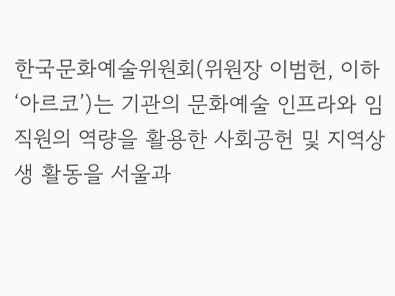한국문화예술위원회(위원장 이범헌, 이하 ‘아르코’)는 기관의 문화예술 인프라와 임직원의 역량을 활용한 사회공헌 및 지역상생 활동을 서울과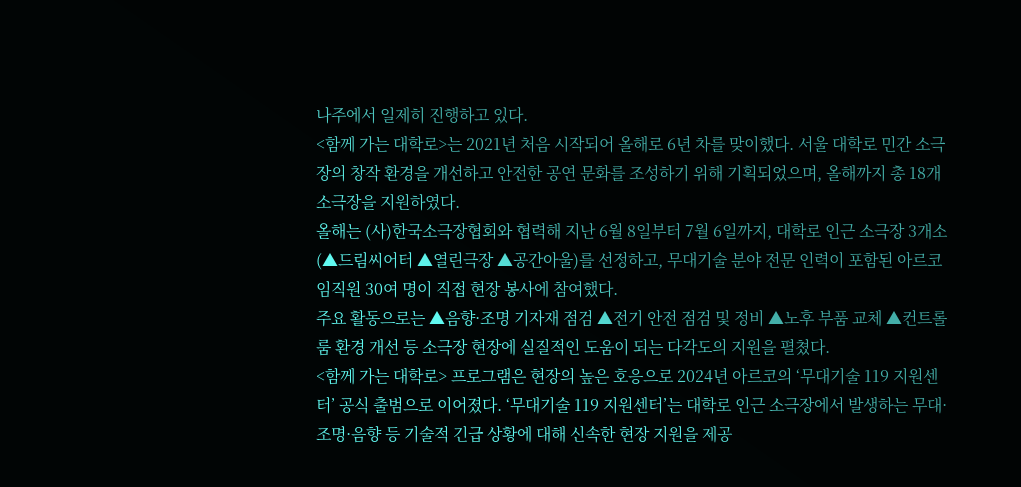나주에서 일제히 진행하고 있다.
<함께 가는 대학로>는 2021년 처음 시작되어 올해로 6년 차를 맞이했다. 서울 대학로 민간 소극장의 창작 환경을 개선하고 안전한 공연 문화를 조성하기 위해 기획되었으며, 올해까지 총 18개 소극장을 지원하였다.
올해는 (사)한국소극장협회와 협력해 지난 6월 8일부터 7월 6일까지, 대학로 인근 소극장 3개소(▲드림씨어터 ▲열린극장 ▲공간아울)를 선정하고, 무대기술 분야 전문 인력이 포함된 아르코 임직원 30여 명이 직접 현장 봉사에 참여했다.
주요 활동으로는 ▲음향·조명 기자재 점검 ▲전기 안전 점검 및 정비 ▲노후 부품 교체 ▲컨트롤룸 환경 개선 등 소극장 현장에 실질적인 도움이 되는 다각도의 지원을 펼쳤다.
<함께 가는 대학로> 프로그램은 현장의 높은 호응으로 2024년 아르코의 ‘무대기술 119 지원센터’ 공식 출범으로 이어졌다. ‘무대기술 119 지원센터’는 대학로 인근 소극장에서 발생하는 무대·조명·음향 등 기술적 긴급 상황에 대해 신속한 현장 지원을 제공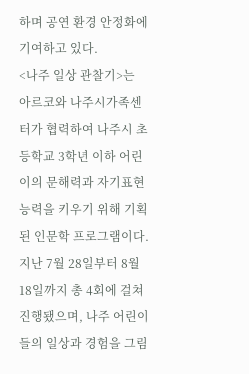하며 공연 환경 안정화에 기여하고 있다.
<나주 일상 관찰기>는 아르코와 나주시가족센터가 협력하여 나주시 초등학교 3학년 이하 어린이의 문해력과 자기표현 능력을 키우기 위해 기획된 인문학 프로그램이다.
지난 7월 28일부터 8월 18일까지 총 4회에 걸쳐 진행됐으며, 나주 어린이들의 일상과 경험을 그림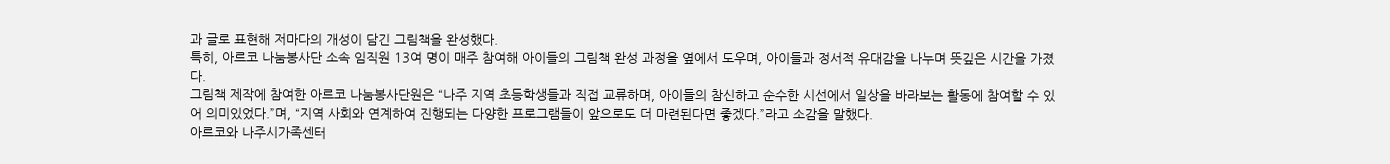과 글로 표현해 저마다의 개성이 담긴 그림책을 완성했다.
특히, 아르코 나눔봉사단 소속 임직원 13여 명이 매주 참여해 아이들의 그림책 완성 과정을 옆에서 도우며, 아이들과 정서적 유대감을 나누며 뜻깊은 시간을 가졌다.
그림책 제작에 참여한 아르코 나눔봉사단원은 “나주 지역 초등학생들과 직접 교류하며, 아이들의 참신하고 순수한 시선에서 일상을 바라보는 활동에 참여할 수 있어 의미있었다.”며, “지역 사회와 연계하여 진행되는 다양한 프로그램들이 앞으로도 더 마련된다면 좋겠다.”라고 소감을 말했다.
아르코와 나주시가족센터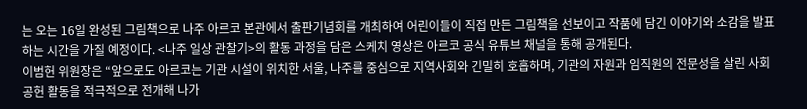는 오는 16일 완성된 그림책으로 나주 아르코 본관에서 출판기념회를 개최하여 어린이들이 직접 만든 그림책을 선보이고 작품에 담긴 이야기와 소감을 발표하는 시간을 가질 예정이다. <나주 일상 관찰기>의 활동 과정을 담은 스케치 영상은 아르코 공식 유튜브 채널을 통해 공개된다.
이범헌 위원장은 “앞으로도 아르코는 기관 시설이 위치한 서울, 나주를 중심으로 지역사회와 긴밀히 호흡하며, 기관의 자원과 임직원의 전문성을 살린 사회공헌 활동을 적극적으로 전개해 나가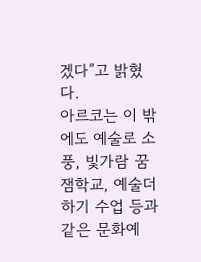겠다”고 밝혔다.
아르코는 이 밖에도 예술로 소풍, 빛가람 꿈잼학교, 예술더하기 수업 등과 같은 문화예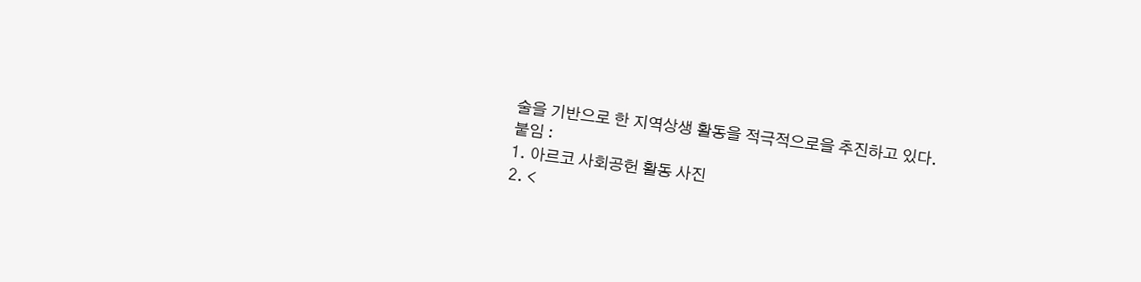술을 기반으로 한 지역상생 활동을 적극적으로을 추진하고 있다.
붙임 :
1. 아르코 사회공헌 활동 사진
2. <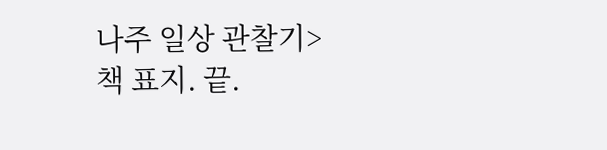나주 일상 관찰기> 책 표지. 끝.